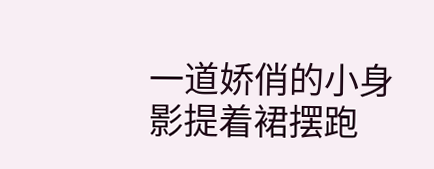一道娇俏的小身影提着裙摆跑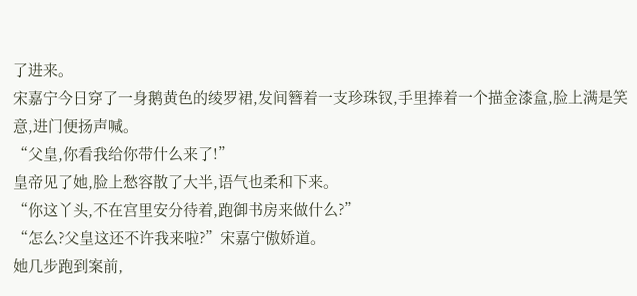了进来。
宋嘉宁今日穿了一身鹅黄色的绫罗裙,发间簪着一支珍珠钗,手里捧着一个描金漆盒,脸上满是笑意,进门便扬声喊。
“父皇,你看我给你带什么来了!”
皇帝见了她,脸上愁容散了大半,语气也柔和下来。
“你这丫头,不在宫里安分待着,跑御书房来做什么?”
“怎么?父皇这还不许我来啦?”宋嘉宁傲娇道。
她几步跑到案前,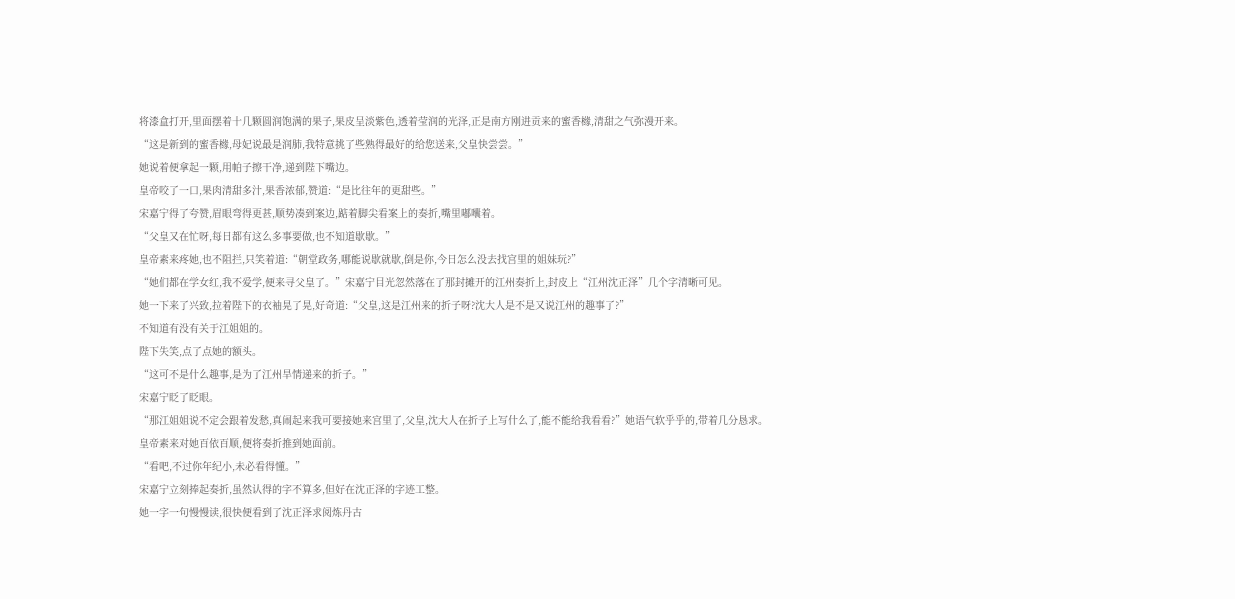将漆盒打开,里面摆着十几颗圆润饱满的果子,果皮呈淡紫色,透着莹润的光泽,正是南方刚进贡来的蜜香橼,清甜之气弥漫开来。
“这是新到的蜜香橼,母妃说最是润肺,我特意挑了些熟得最好的给您送来,父皇快尝尝。”
她说着便拿起一颗,用帕子擦干净,递到陛下嘴边。
皇帝咬了一口,果肉清甜多汁,果香浓郁,赞道:“是比往年的更甜些。”
宋嘉宁得了夸赞,眉眼弯得更甚,顺势凑到案边,踮着脚尖看案上的奏折,嘴里嘟囔着。
“父皇又在忙呀,每日都有这么多事要做,也不知道歇歇。”
皇帝素来疼她,也不阻拦,只笑着道:“朝堂政务,哪能说歇就歇,倒是你,今日怎么没去找宫里的姐妹玩?”
“她们都在学女红,我不爱学,便来寻父皇了。”宋嘉宁目光忽然落在了那封摊开的江州奏折上,封皮上“江州沈正泽”几个字清晰可见。
她一下来了兴致,拉着陛下的衣袖晃了晃,好奇道:“父皇,这是江州来的折子呀?沈大人是不是又说江州的趣事了?”
不知道有没有关于江姐姐的。
陛下失笑,点了点她的额头。
“这可不是什么趣事,是为了江州旱情递来的折子。”
宋嘉宁眨了眨眼。
“那江姐姐说不定会跟着发愁,真闹起来我可要接她来宫里了,父皇,沈大人在折子上写什么了,能不能给我看看?”她语气软乎乎的,带着几分恳求。
皇帝素来对她百依百顺,便将奏折推到她面前。
“看吧,不过你年纪小,未必看得懂。”
宋嘉宁立刻捧起奏折,虽然认得的字不算多,但好在沈正泽的字迹工整。
她一字一句慢慢读,很快便看到了沈正泽求阅炼丹古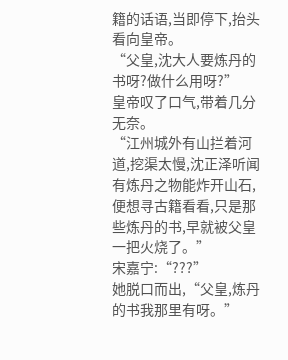籍的话语,当即停下,抬头看向皇帝。
“父皇,沈大人要炼丹的书呀?做什么用呀?”
皇帝叹了口气,带着几分无奈。
“江州城外有山拦着河道,挖渠太慢,沈正泽听闻有炼丹之物能炸开山石,便想寻古籍看看,只是那些炼丹的书,早就被父皇一把火烧了。”
宋嘉宁:“???”
她脱口而出,“父皇,炼丹的书我那里有呀。”